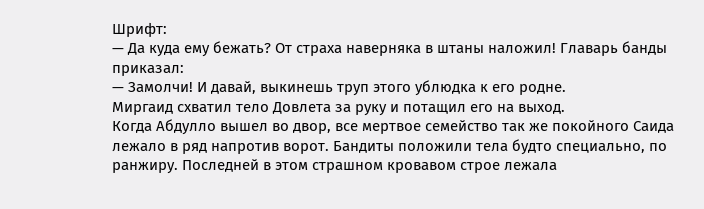Шрифт:
— Да куда ему бежать? От страха наверняка в штаны наложил! Главарь банды приказал:
— Замолчи! И давай, выкинешь труп этого ублюдка к его родне.
Миргаид схватил тело Довлета за руку и потащил его на выход.
Когда Абдулло вышел во двор, все мертвое семейство так же покойного Саида лежало в ряд напротив ворот. Бандиты положили тела будто специально, по ранжиру. Последней в этом страшном кровавом строе лежала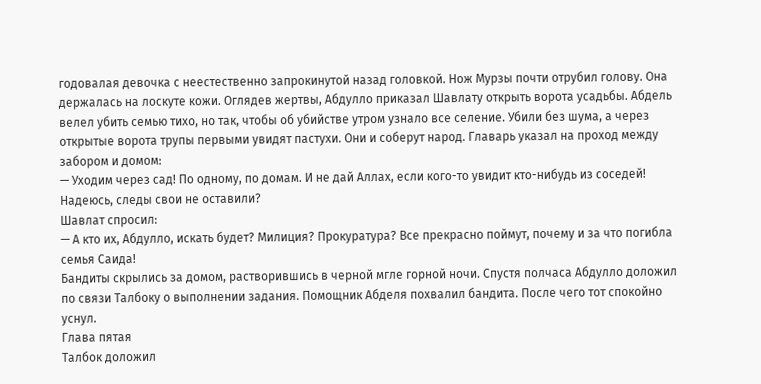годовалая девочка с неестественно запрокинутой назад головкой. Нож Мурзы почти отрубил голову. Она держалась на лоскуте кожи. Оглядев жертвы, Абдулло приказал Шавлату открыть ворота усадьбы. Абдель велел убить семью тихо, но так, чтобы об убийстве утром узнало все селение. Убили без шума, а через открытые ворота трупы первыми увидят пастухи. Они и соберут народ. Главарь указал на проход между забором и домом:
— Уходим через сад! По одному, по домам. И не дай Аллах, если кого-то увидит кто-нибудь из соседей! Надеюсь, следы свои не оставили?
Шавлат спросил:
— А кто их, Абдулло, искать будет? Милиция? Прокуратура? Все прекрасно поймут, почему и за что погибла семья Саида!
Бандиты скрылись за домом, растворившись в черной мгле горной ночи. Спустя полчаса Абдулло доложил по связи Талбоку о выполнении задания. Помощник Абделя похвалил бандита. После чего тот спокойно уснул.
Глава пятая
Талбок доложил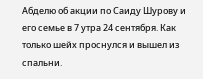Абделю об акции по Саиду Шурову и его семье в 7 утра 24 сентября. Как только шейх проснулся и вышел из спальни.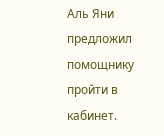Аль Яни предложил помощнику пройти в кабинет.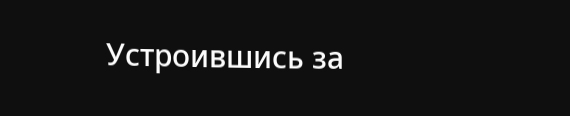Устроившись за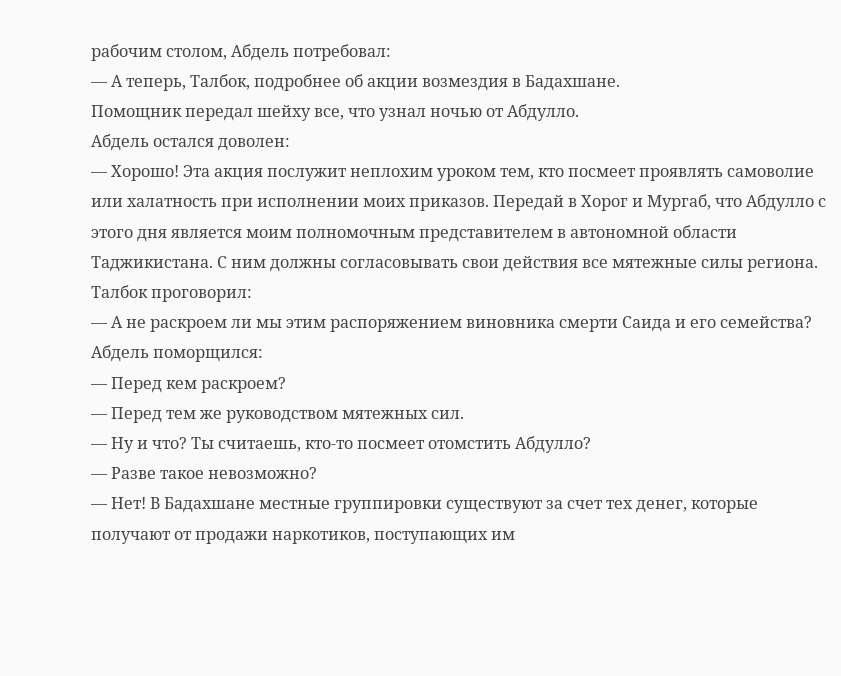рабочим столом, Абдель потребовал:
— А теперь, Талбок, подробнее об акции возмездия в Бадахшане.
Помощник передал шейху все, что узнал ночью от Абдулло.
Абдель остался доволен:
— Хорошо! Эта акция послужит неплохим уроком тем, кто посмеет проявлять самоволие или халатность при исполнении моих приказов. Передай в Хорог и Мургаб, что Абдулло с этого дня является моим полномочным представителем в автономной области Таджикистана. С ним должны согласовывать свои действия все мятежные силы региона.
Талбок проговорил:
— А не раскроем ли мы этим распоряжением виновника смерти Саида и его семейства?
Абдель поморщился:
— Перед кем раскроем?
— Перед тем же руководством мятежных сил.
— Ну и что? Ты считаешь, кто-то посмеет отомстить Абдулло?
— Разве такое невозможно?
— Нет! В Бадахшане местные группировки существуют за счет тех денег, которые получают от продажи наркотиков, поступающих им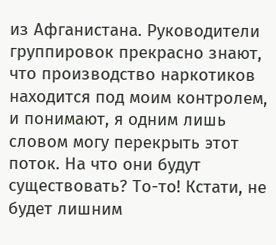из Афганистана. Руководители группировок прекрасно знают, что производство наркотиков находится под моим контролем, и понимают, я одним лишь словом могу перекрыть этот поток. На что они будут существовать? То-то! Кстати, не будет лишним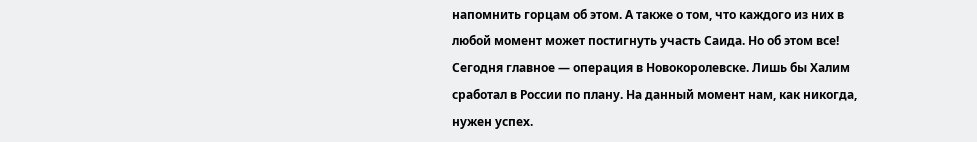напомнить горцам об этом. А также о том, что каждого из них в любой момент может постигнуть участь Саида. Но об этом все! Сегодня главное — операция в Новокоролевске. Лишь бы Халим сработал в России по плану. На данный момент нам, как никогда, нужен успех.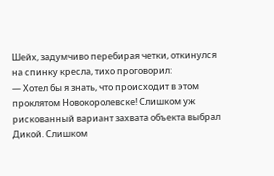Шейх, задумчиво перебирая четки, откинулся на спинку кресла, тихо проговорил:
— Хотел бы я знать, что происходит в этом проклятом Новокоролевске! Слишком уж рискованный вариант захвата объекта выбрал Дикой. Слишком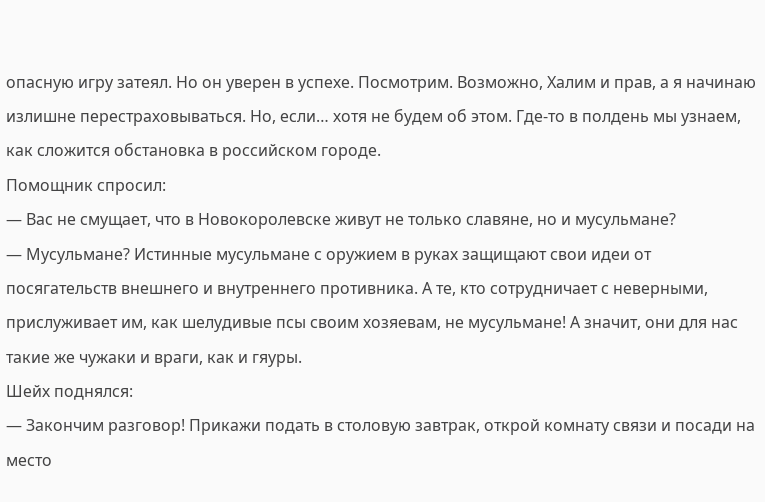опасную игру затеял. Но он уверен в успехе. Посмотрим. Возможно, Халим и прав, а я начинаю излишне перестраховываться. Но, если… хотя не будем об этом. Где-то в полдень мы узнаем, как сложится обстановка в российском городе.
Помощник спросил:
— Вас не смущает, что в Новокоролевске живут не только славяне, но и мусульмане?
— Мусульмане? Истинные мусульмане с оружием в руках защищают свои идеи от посягательств внешнего и внутреннего противника. А те, кто сотрудничает с неверными, прислуживает им, как шелудивые псы своим хозяевам, не мусульмане! А значит, они для нас такие же чужаки и враги, как и гяуры.
Шейх поднялся:
— Закончим разговор! Прикажи подать в столовую завтрак, открой комнату связи и посади на место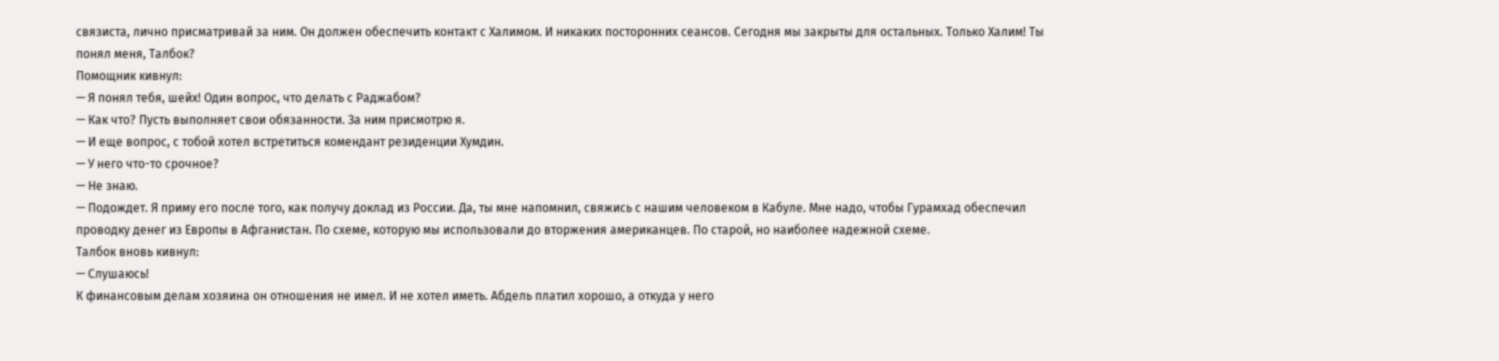связиста, лично присматривай за ним. Он должен обеспечить контакт с Халимом. И никаких посторонних сеансов. Сегодня мы закрыты для остальных. Только Халим! Ты понял меня, Талбок?
Помощник кивнул:
— Я понял тебя, шейх! Один вопрос, что делать с Раджабом?
— Как что? Пусть выполняет свои обязанности. За ним присмотрю я.
— И еще вопрос, с тобой хотел встретиться комендант резиденции Хумдин.
— У него что-то срочное?
— Не знаю.
— Подождет. Я приму его после того, как получу доклад из России. Да, ты мне напомнил, свяжись с нашим человеком в Кабуле. Мне надо, чтобы Гурамхад обеспечил проводку денег из Европы в Афганистан. По схеме, которую мы использовали до вторжения американцев. По старой, но наиболее надежной схеме.
Талбок вновь кивнул:
— Слушаюсь!
К финансовым делам хозяина он отношения не имел. И не хотел иметь. Абдель платил хорошо, а откуда у него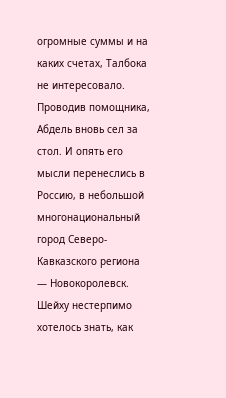огромные суммы и на каких счетах, Талбока не интересовало.
Проводив помощника, Абдель вновь сел за стол. И опять его мысли перенеслись в Россию, в небольшой многонациональный город Северо-Кавказского региона — Новокоролевск. Шейху нестерпимо хотелось знать, как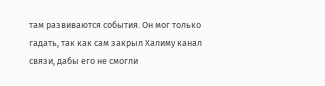там развиваются события. Он мог только гадать, так как сам закрыл Халиму канал связи, дабы его не смогли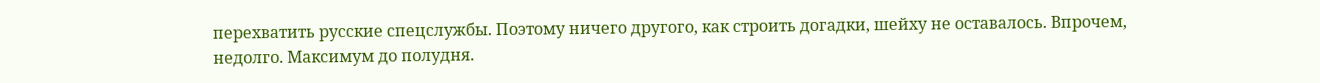перехватить русские спецслужбы. Поэтому ничего другого, как строить догадки, шейху не оставалось. Впрочем, недолго. Максимум до полудня.